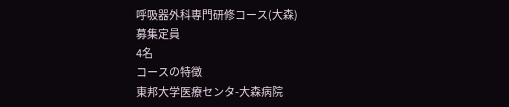呼吸器外科専門研修コース(大森)
募集定員
4名
コースの特徴
東邦大学医療センタ-大森病院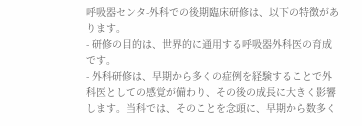呼吸器センタ-外科での後期臨床研修は、以下の特徴があります。
- 研修の目的は、世界的に通用する呼吸器外科医の育成です。
- 外科研修は、早期から多くの症例を経験することで外科医としての感覚が備わり、その後の成長に大きく影響します。当科では、そのことを念頭に、早期から数多く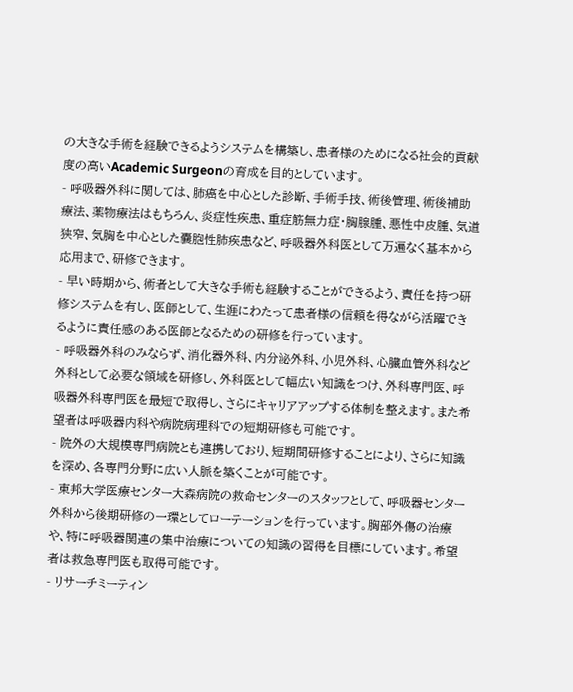の大きな手術を経験できるようシステムを構築し、患者様のためになる社会的貢献度の高いAcademic Surgeonの育成を目的としています。
- 呼吸器外科に関しては、肺癌を中心とした診断、手術手技、術後管理、術後補助療法、薬物療法はもちろん、炎症性疾患、重症筋無力症・胸腺腫、悪性中皮腫、気道狭窄、気胸を中心とした嚢胞性肺疾患など、呼吸器外科医として万遍なく基本から応用まで、研修できます。
- 早い時期から、術者として大きな手術も経験することができるよう、責任を持つ研修システムを有し、医師として、生涯にわたって患者様の信頼を得ながら活躍できるように責任感のある医師となるための研修を行っています。
- 呼吸器外科のみならず、消化器外科、内分泌外科、小児外科、心臓血管外科など外科として必要な領域を研修し、外科医として幅広い知識をつけ、外科専門医、呼吸器外科専門医を最短で取得し、さらにキャリアアップする体制を整えます。また希望者は呼吸器内科や病院病理科での短期研修も可能です。
- 院外の大規模専門病院とも連携しており、短期間研修することにより、さらに知識を深め、各専門分野に広い人脈を築くことが可能です。
- 東邦大学医療センター大森病院の救命センターのスタッフとして、呼吸器センター外科から後期研修の一環としてローテーションを行っています。胸部外傷の治療や、特に呼吸器関連の集中治療についての知識の習得を目標にしています。希望者は救急専門医も取得可能です。
- リサーチミーティン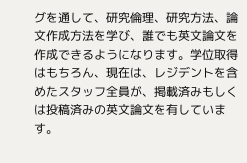グを通して、研究倫理、研究方法、論文作成方法を学び、誰でも英文論文を作成できるようになります。学位取得はもちろん、現在は、レジデントを含めたスタッフ全員が、掲載済みもしくは投稿済みの英文論文を有しています。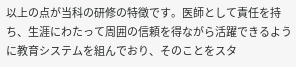以上の点が当科の研修の特徴です。医師として責任を持ち、生涯にわたって周囲の信頼を得ながら活躍できるように教育システムを組んでおり、そのことをスタ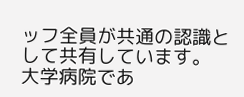ッフ全員が共通の認識として共有しています。
大学病院であ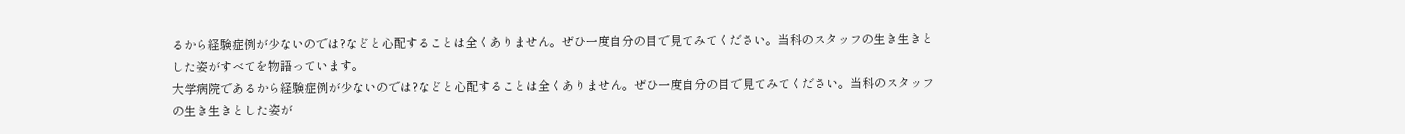るから経験症例が少ないのでは?などと心配することは全くありません。ぜひ一度自分の目で見てみてください。当科のスタッフの生き生きとした姿がすべてを物語っています。
大学病院であるから経験症例が少ないのでは?などと心配することは全くありません。ぜひ一度自分の目で見てみてください。当科のスタッフの生き生きとした姿が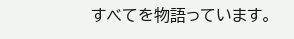すべてを物語っています。